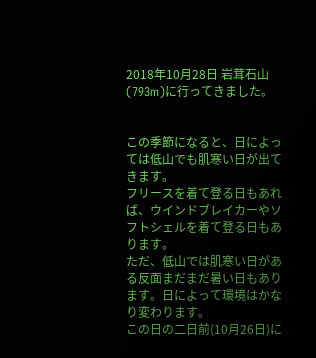2018年10月28日 岩茸石山(793m)に行ってきました。


この季節になると、日によっては低山でも肌寒い日が出てきます。
フリースを着て登る日もあれば、ウインドブレイカーやソフトシェルを着て登る日もあります。
ただ、低山では肌寒い日がある反面まだまだ暑い日もあります。日によって環境はかなり変わります。
この日の二日前(10月26日)に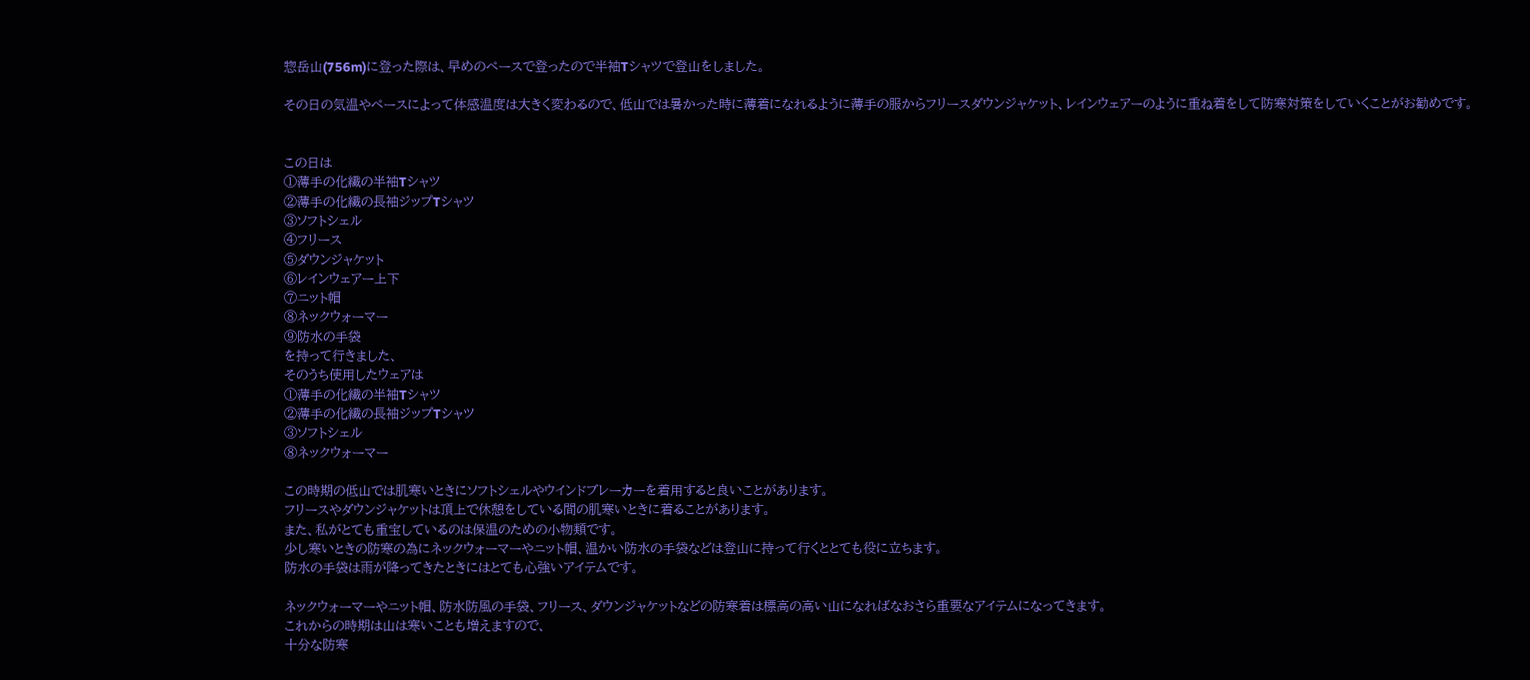惣岳山(756m)に登った際は、早めのペースで登ったので半袖Tシャツで登山をしました。

その日の気温やペースによって体感温度は大きく変わるので、低山では暑かった時に薄着になれるように薄手の服からフリースダウンジャケット、レインウェアーのように重ね着をして防寒対策をしていくことがお勧めです。


この日は
①薄手の化繊の半袖Tシャツ
②薄手の化繊の長袖ジップTシャツ
③ソフトシェル
④フリース
⑤ダウンジャケット
⑥レインウェアー上下
⑦ニット帽
⑧ネックウォーマー
⑨防水の手袋
を持って行きました、
そのうち使用したウェアは
①薄手の化繊の半袖Tシャツ
②薄手の化繊の長袖ジップTシャツ
③ソフトシェル
⑧ネックウォーマー

この時期の低山では肌寒いときにソフトシェルやウインドブレーカーを着用すると良いことがあります。
フリースやダウンジャケットは頂上で休憩をしている間の肌寒いときに着ることがあります。
また、私がとても重宝しているのは保温のための小物類です。
少し寒いときの防寒の為にネックウォーマーやニット帽、温かい防水の手袋などは登山に持って行くととても役に立ちます。
防水の手袋は雨が降ってきたときにはとても心強いアイテムです。

ネックウォーマーやニット帽、防水防風の手袋、フリース、ダウンジャケットなどの防寒着は標高の高い山になればなおさら重要なアイテムになってきます。
これからの時期は山は寒いことも増えますので、
十分な防寒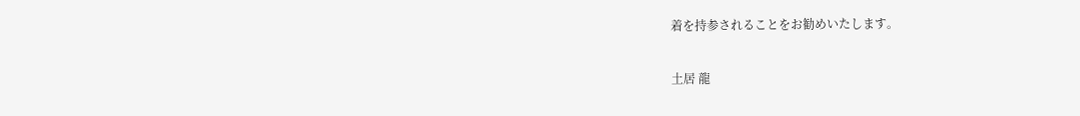着を持参されることをお勧めいたします。

土居 龍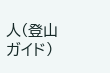人(登山ガイド)